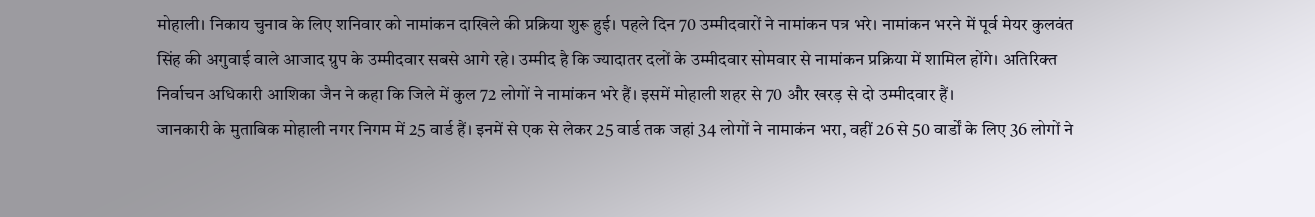मोहाली। निकाय चुनाव के लिए शनिवार को नामांकन दाखिले की प्रक्रिया शुरू हुई। पहले दिन 70 उम्मीदवारों ने नामांकन पत्र भरे। नामांकन भरने में पूर्व मेयर कुलवंत सिंह की अगुवाई वाले आजाद ग्रुप के उम्मीदवार सबसे आगे रहे। उम्मीद है कि ज्यादातर दलों के उम्मीदवार सोमवार से नामांकन प्रक्रिया में शामिल होंगे। अतिरिक्त निर्वाचन अधिकारी आशिका जैन ने कहा कि जिले में कुल 72 लोगों ने नामांकन भरे हैं। इसमें मोहाली शहर से 70 और खरड़ से दो उम्मीदवार हैं।
जानकारी के मुताबिक मोहाली नगर निगम में 25 वार्ड हैं। इनमें से एक से लेकर 25 वार्ड तक जहां 34 लोगों ने नामाकंन भरा, वहीं 26 से 50 वार्डों के लिए 36 लोगों ने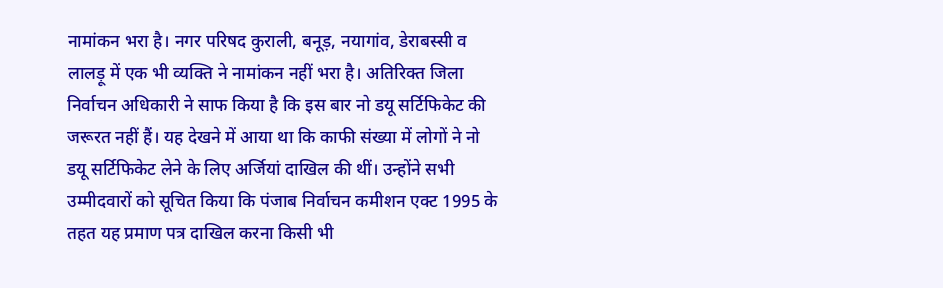नामांकन भरा है। नगर परिषद कुराली, बनूड़, नयागांव, डेराबस्सी व लालड़ू में एक भी व्यक्ति ने नामांकन नहीं भरा है। अतिरिक्त जिला निर्वाचन अधिकारी ने साफ किया है कि इस बार नो डयू सर्टिफिकेट की जरूरत नहीं हैं। यह देखने में आया था कि काफी संख्या में लोगों ने नो डयू सर्टिफिकेट लेने के लिए अर्जियां दाखिल की थीं। उन्होंने सभी उम्मीदवारों को सूचित किया कि पंजाब निर्वाचन कमीशन एक्ट 1995 के तहत यह प्रमाण पत्र दाखिल करना किसी भी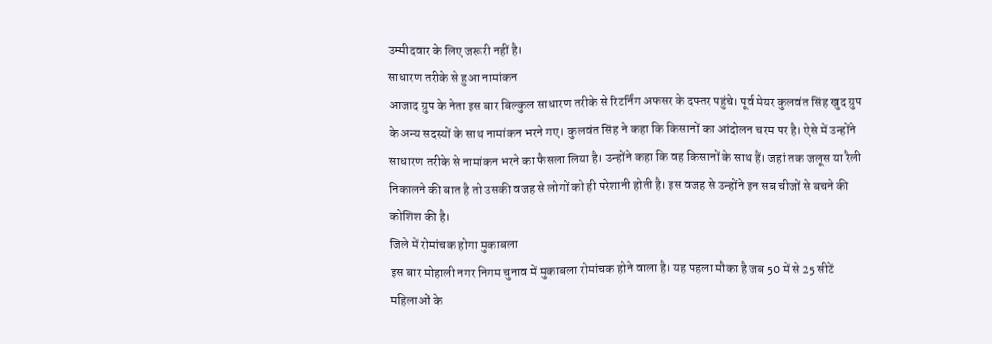उम्मीदवार के लिए जरूरी नहीं है।
साधारण तरीके से हुआ नामांकन
आजाद ग्रुप के नेता इस बार बिल्कुल साधारण तरीके से रिटर्निंग अफसर के दफ्तर पहुंचे। पूर्व मेयर कुलवंत सिंह खुद ग्रुप के अन्य सदस्यों के साथ नामांकन भरने गए। कुलवंत सिंह ने कहा कि किसानों का आंदोलन चरम पर है। ऐसे में उन्होंने साधारण तरीके से नामांकन भरने का फैसला लिया है। उन्होंने कहा कि वह किसानों के साथ हैं। जहां तक जलूस या रैली निकालने की बात है तो उसकी वजह से लोगों को ही परेशानी होती है। इस वजह से उन्होंने इन सब चीजों से बचने की कोशिश की है।
जिले में रोमांचक होगा मुकाबला
इस बार मोहाली नगर निगम चुनाव में मुकाबला रोमांचक होने वाला है। यह पहला मौका है जब 50 में से 25 सीटें महिलाओं के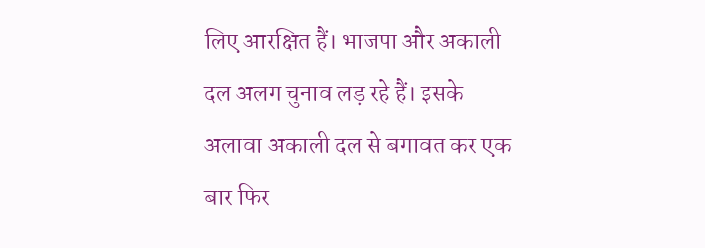लिए आरक्षित हैं। भाजपा और अकाली दल अलग चुनाव लड़ रहे हैं। इसके अलावा अकाली दल से बगावत कर एक बार फिर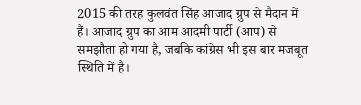2015 की तरह कुलवंत सिंह आजाद ग्रुप से मैदान में हैं। आजाद ग्रुप का आम आदमी पार्टी (आप) से समझौता हो गया है, जबकि कांग्रेस भी इस बार मजबूत स्थिति में है।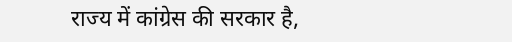राज्य में कांग्रेस की सरकार है,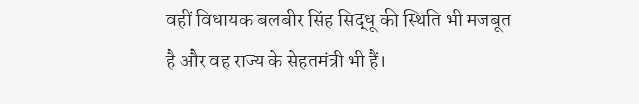वहीं विधायक बलबीर सिंह सिद्धू की स्थिति भी मजबूत है और वह राज्य के सेहतमंत्री भी हैं।